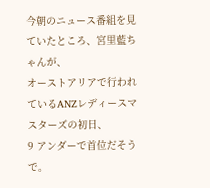今朝のニュース番組を見ていたところ、宮里藍ちゃんが、
オーストアリアで行われているANZレディースマスターズの初日、
9 アンダーで首位だそうで。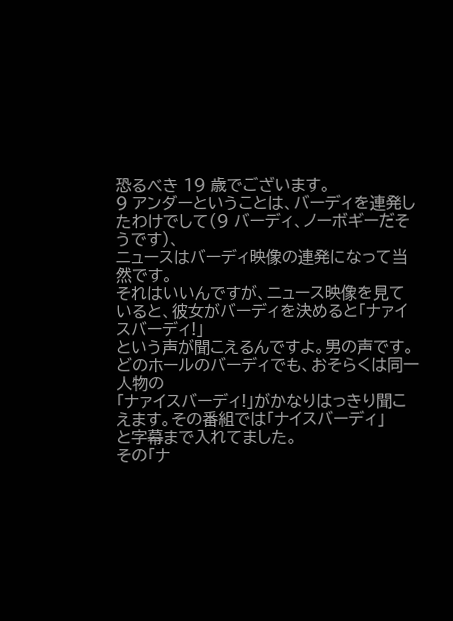恐るべき 19 歳でございます。
9 アンダーということは、バーディを連発したわけでして(9 バーディ、ノーボギーだそうです)、
ニュースはバーディ映像の連発になって当然です。
それはいいんですが、ニュース映像を見ていると、彼女がバーディを決めると「ナァイスバーディ!」
という声が聞こえるんですよ。男の声です。どのホールのバーディでも、おそらくは同一人物の
「ナァイスバーディ!」がかなりはっきり聞こえます。その番組では「ナイスバーディ」
と字幕まで入れてました。
その「ナ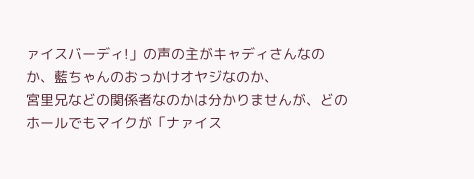ァイスバーディ!」の声の主がキャディさんなのか、藍ちゃんのおっかけオヤジなのか、
宮里兄などの関係者なのかは分かりませんが、どのホールでもマイクが「ナァイス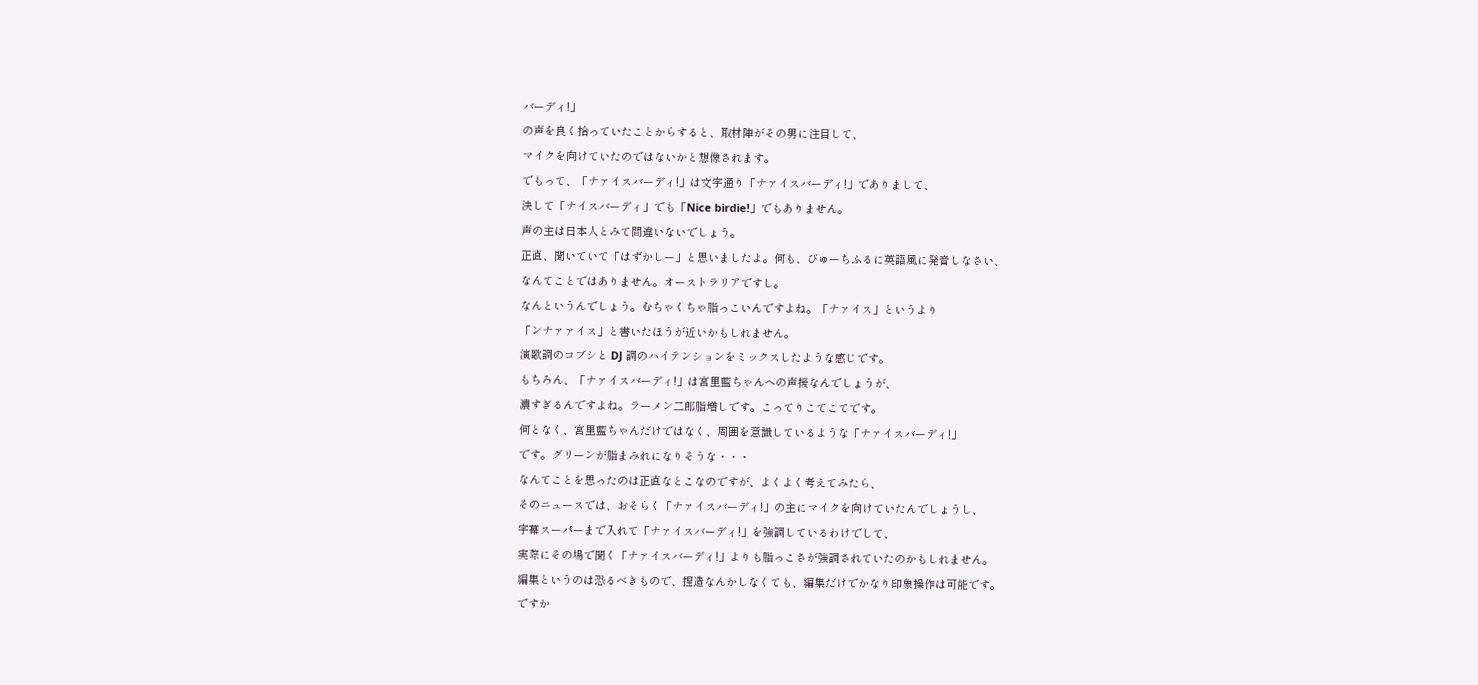バーディ!」
の声を良く拾っていたことからすると、取材陣がその男に注目して、
マイクを向けていたのではないかと想像されます。
でもって、「ナァイスバーディ!」は文字通り「ナァイスバーディ!」でありまして、
決して「ナイスバーディ」でも「Nice birdie!」でもありません。
声の主は日本人とみて間違いないでしょう。
正直、聞いていて「はずかしー」と思いましたよ。何も、びゅーちふるに英語風に発音しなさい、
なんてことではありません。オーストラリアですし。
なんというんでしょう。むちゃくちゃ脂っこいんですよね。「ナァイス」というより
「ンナァァイス」と書いたほうが近いかもしれません。
演歌調のコブシと DJ 調のハイテンションをミックスしたような感じです。
もちろん、「ナァイスバーディ!」は宮里藍ちゃんへの声援なんでしょうが、
濃すぎるんですよね。ラーメン二郎脂増しです。こってりこてこてです。
何となく、宮里藍ちゃんだけではなく、周囲を意識しているような「ナァイスバーディ!」
です。グリーンが脂まみれになりそうな・・・
なんてことを思ったのは正直なとこなのですが、よくよく考えてみたら、
そのニュースでは、おそらく「ナァイスバーディ!」の主にマイクを向けていたんでしょうし、
字幕スーパーまで入れて「ナァイスバーディ!」を強調しているわけでして、
実際にその場で聞く「ナァイスバーディ!」よりも脂っこさが強調されていたのかもしれません。
編集というのは恐るべきもので、捏造なんかしなくても、編集だけでかなり印象操作は可能です。
ですか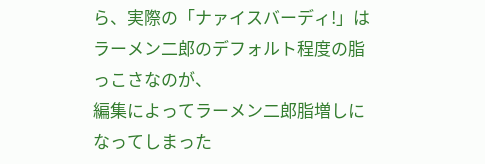ら、実際の「ナァイスバーディ!」はラーメン二郎のデフォルト程度の脂っこさなのが、
編集によってラーメン二郎脂増しになってしまった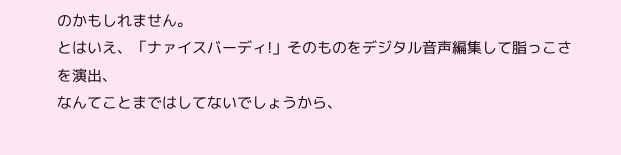のかもしれません。
とはいえ、「ナァイスバーディ!」そのものをデジタル音声編集して脂っこさを演出、
なんてことまではしてないでしょうから、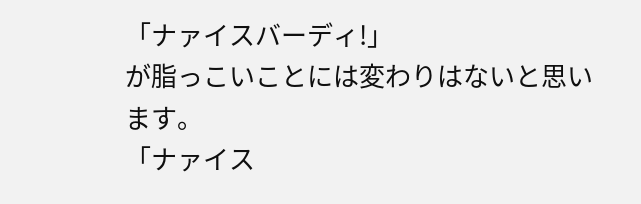「ナァイスバーディ!」
が脂っこいことには変わりはないと思います。
「ナァイス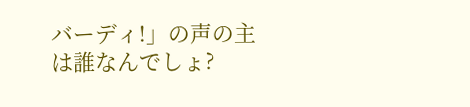バーディ!」の声の主は誰なんでしょ?